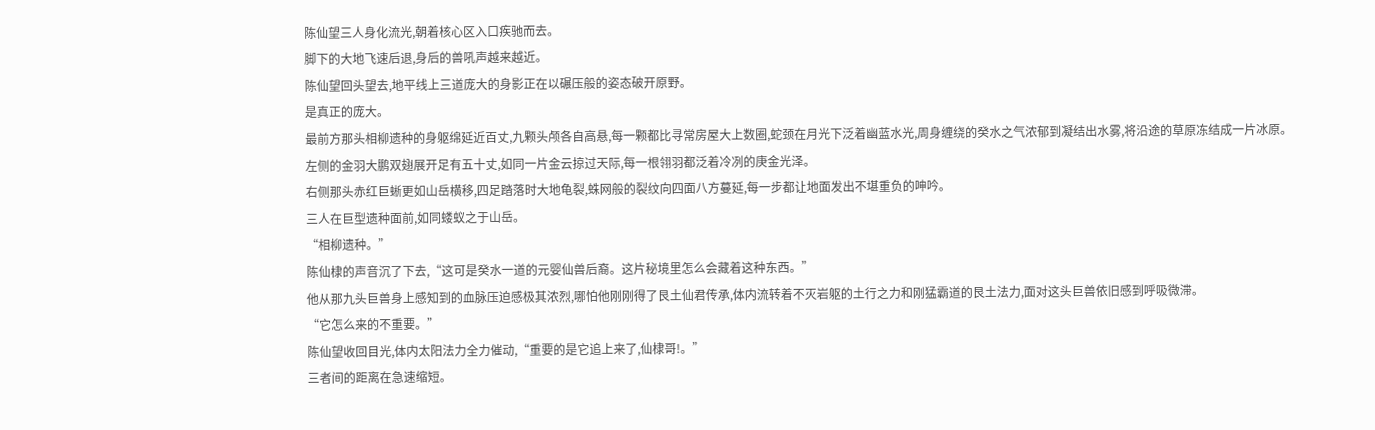陈仙望三人身化流光,朝着核心区入口疾驰而去。
脚下的大地飞速后退,身后的兽吼声越来越近。
陈仙望回头望去,地平线上三道庞大的身影正在以碾压般的姿态破开原野。
是真正的庞大。
最前方那头相柳遗种的身躯绵延近百丈,九颗头颅各自高悬,每一颗都比寻常房屋大上数圈,蛇颈在月光下泛着幽蓝水光,周身缠绕的癸水之气浓郁到凝结出水雾,将沿途的草原冻结成一片冰原。
左侧的金羽大鹏双翅展开足有五十丈,如同一片金云掠过天际,每一根翎羽都泛着冷冽的庚金光泽。
右侧那头赤红巨蜥更如山岳横移,四足踏落时大地龟裂,蛛网般的裂纹向四面八方蔓延,每一步都让地面发出不堪重负的呻吟。
三人在巨型遗种面前,如同蝼蚁之于山岳。
“相柳遗种。”
陈仙棣的声音沉了下去,“这可是癸水一道的元婴仙兽后裔。这片秘境里怎么会藏着这种东西。”
他从那九头巨兽身上感知到的血脉压迫感极其浓烈,哪怕他刚刚得了艮土仙君传承,体内流转着不灭岩躯的土行之力和刚猛霸道的艮土法力,面对这头巨兽依旧感到呼吸微滞。
“它怎么来的不重要。”
陈仙望收回目光,体内太阳法力全力催动,“重要的是它追上来了,仙棣哥!。”
三者间的距离在急速缩短。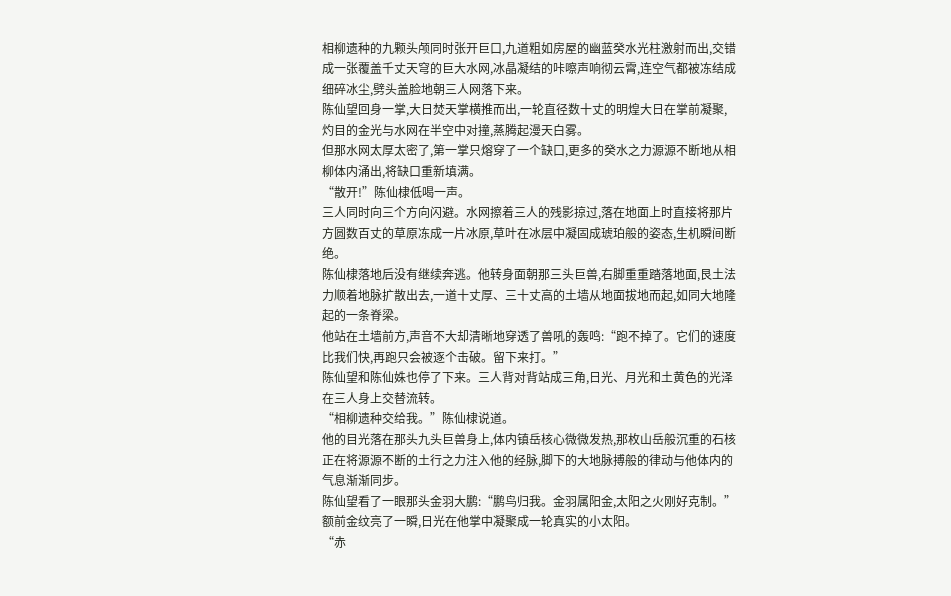相柳遗种的九颗头颅同时张开巨口,九道粗如房屋的幽蓝癸水光柱激射而出,交错成一张覆盖千丈天穹的巨大水网,冰晶凝结的咔嚓声响彻云霄,连空气都被冻结成细碎冰尘,劈头盖脸地朝三人网落下来。
陈仙望回身一掌,大日焚天掌横推而出,一轮直径数十丈的明煌大日在掌前凝聚,灼目的金光与水网在半空中对撞,蒸腾起漫天白雾。
但那水网太厚太密了,第一掌只熔穿了一个缺口,更多的癸水之力源源不断地从相柳体内涌出,将缺口重新填满。
“散开!”陈仙棣低喝一声。
三人同时向三个方向闪避。水网擦着三人的残影掠过,落在地面上时直接将那片方圆数百丈的草原冻成一片冰原,草叶在冰层中凝固成琥珀般的姿态,生机瞬间断绝。
陈仙棣落地后没有继续奔逃。他转身面朝那三头巨兽,右脚重重踏落地面,艮土法力顺着地脉扩散出去,一道十丈厚、三十丈高的土墙从地面拔地而起,如同大地隆起的一条脊梁。
他站在土墙前方,声音不大却清晰地穿透了兽吼的轰鸣:“跑不掉了。它们的速度比我们快,再跑只会被逐个击破。留下来打。”
陈仙望和陈仙姝也停了下来。三人背对背站成三角,日光、月光和土黄色的光泽在三人身上交替流转。
“相柳遗种交给我。”陈仙棣说道。
他的目光落在那头九头巨兽身上,体内镇岳核心微微发热,那枚山岳般沉重的石核正在将源源不断的土行之力注入他的经脉,脚下的大地脉搏般的律动与他体内的气息渐渐同步。
陈仙望看了一眼那头金羽大鹏:“鹏鸟归我。金羽属阳金,太阳之火刚好克制。”
额前金纹亮了一瞬,日光在他掌中凝聚成一轮真实的小太阳。
“赤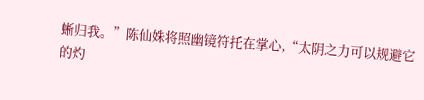蜥归我。”陈仙姝将照幽镜符托在掌心,“太阴之力可以规避它的灼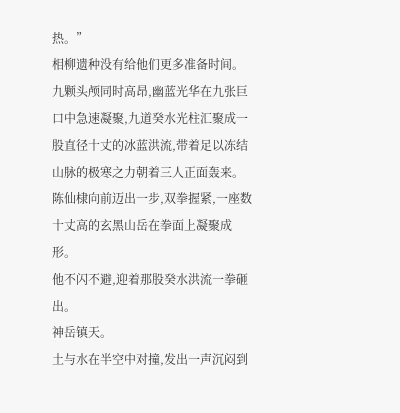热。”
相柳遗种没有给他们更多准备时间。
九颗头颅同时高昂,幽蓝光华在九张巨口中急速凝聚,九道癸水光柱汇聚成一股直径十丈的冰蓝洪流,带着足以冻结山脉的极寒之力朝着三人正面轰来。
陈仙棣向前迈出一步,双拳握紧,一座数十丈高的玄黑山岳在拳面上凝聚成形。
他不闪不避,迎着那股癸水洪流一拳砸出。
神岳镇天。
土与水在半空中对撞,发出一声沉闷到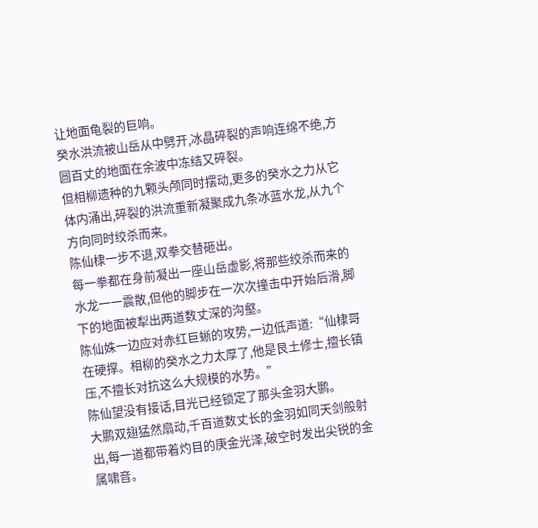让地面龟裂的巨响。
癸水洪流被山岳从中劈开,冰晶碎裂的声响连绵不绝,方圆百丈的地面在余波中冻结又碎裂。
但相柳遗种的九颗头颅同时摆动,更多的癸水之力从它体内涌出,碎裂的洪流重新凝聚成九条冰蓝水龙,从九个方向同时绞杀而来。
陈仙棣一步不退,双拳交替砸出。
每一拳都在身前凝出一座山岳虚影,将那些绞杀而来的水龙一一震散,但他的脚步在一次次撞击中开始后滑,脚下的地面被犁出两道数丈深的沟壑。
陈仙姝一边应对赤红巨蜥的攻势,一边低声道:“仙棣哥在硬撑。相柳的癸水之力太厚了,他是艮土修士,擅长镇压,不擅长对抗这么大规模的水势。”
陈仙望没有接话,目光已经锁定了那头金羽大鹏。
大鹏双翅猛然扇动,千百道数丈长的金羽如同天剑般射出,每一道都带着灼目的庚金光泽,破空时发出尖锐的金属啸音。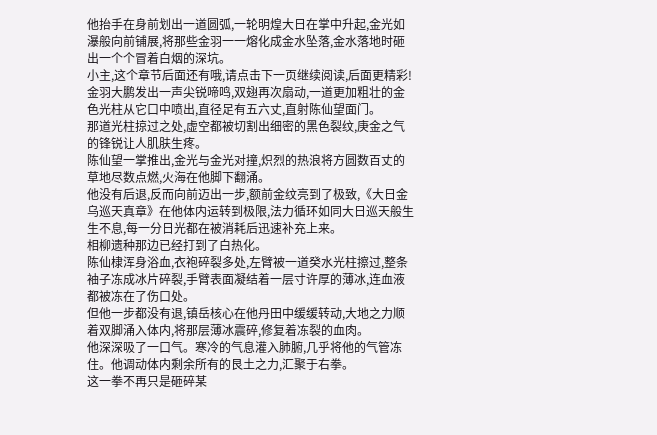他抬手在身前划出一道圆弧,一轮明煌大日在掌中升起,金光如瀑般向前铺展,将那些金羽一一熔化成金水坠落,金水落地时砸出一个个冒着白烟的深坑。
小主,这个章节后面还有哦,请点击下一页继续阅读,后面更精彩!金羽大鹏发出一声尖锐啼鸣,双翅再次扇动,一道更加粗壮的金色光柱从它口中喷出,直径足有五六丈,直射陈仙望面门。
那道光柱掠过之处,虚空都被切割出细密的黑色裂纹,庚金之气的锋锐让人肌肤生疼。
陈仙望一掌推出,金光与金光对撞,炽烈的热浪将方圆数百丈的草地尽数点燃,火海在他脚下翻涌。
他没有后退,反而向前迈出一步,额前金纹亮到了极致,《大日金乌巡天真章》在他体内运转到极限,法力循环如同大日巡天般生生不息,每一分日光都在被消耗后迅速补充上来。
相柳遗种那边已经打到了白热化。
陈仙棣浑身浴血,衣袍碎裂多处,左臂被一道癸水光柱擦过,整条袖子冻成冰片碎裂,手臂表面凝结着一层寸许厚的薄冰,连血液都被冻在了伤口处。
但他一步都没有退,镇岳核心在他丹田中缓缓转动,大地之力顺着双脚涌入体内,将那层薄冰震碎,修复着冻裂的血肉。
他深深吸了一口气。寒冷的气息灌入肺腑,几乎将他的气管冻住。他调动体内剩余所有的艮土之力,汇聚于右拳。
这一拳不再只是砸碎某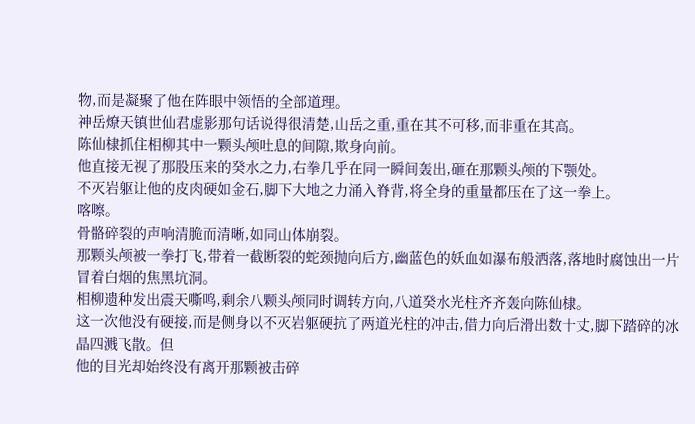物,而是凝聚了他在阵眼中领悟的全部道理。
神岳燎天镇世仙君虚影那句话说得很清楚,山岳之重,重在其不可移,而非重在其高。
陈仙棣抓住相柳其中一颗头颅吐息的间隙,欺身向前。
他直接无视了那股压来的癸水之力,右拳几乎在同一瞬间轰出,砸在那颗头颅的下颚处。
不灭岩躯让他的皮肉硬如金石,脚下大地之力涌入脊背,将全身的重量都压在了这一拳上。
喀嚓。
骨骼碎裂的声响清脆而清晰,如同山体崩裂。
那颗头颅被一拳打飞,带着一截断裂的蛇颈抛向后方,幽蓝色的妖血如瀑布般洒落,落地时腐蚀出一片冒着白烟的焦黑坑洞。
相柳遗种发出震天嘶鸣,剩余八颗头颅同时调转方向,八道癸水光柱齐齐轰向陈仙棣。
这一次他没有硬接,而是侧身以不灭岩躯硬抗了两道光柱的冲击,借力向后滑出数十丈,脚下踏碎的冰晶四溅飞散。但
他的目光却始终没有离开那颗被击碎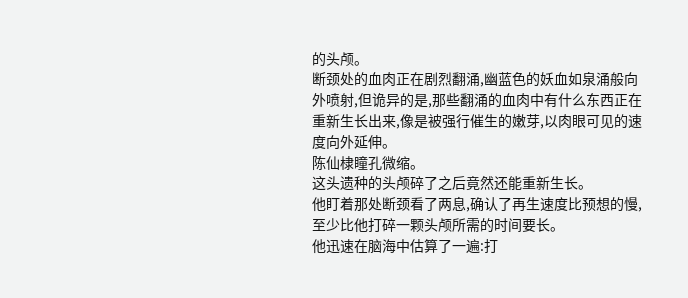的头颅。
断颈处的血肉正在剧烈翻涌,幽蓝色的妖血如泉涌般向外喷射,但诡异的是,那些翻涌的血肉中有什么东西正在重新生长出来,像是被强行催生的嫩芽,以肉眼可见的速度向外延伸。
陈仙棣瞳孔微缩。
这头遗种的头颅碎了之后竟然还能重新生长。
他盯着那处断颈看了两息,确认了再生速度比预想的慢,至少比他打碎一颗头颅所需的时间要长。
他迅速在脑海中估算了一遍:打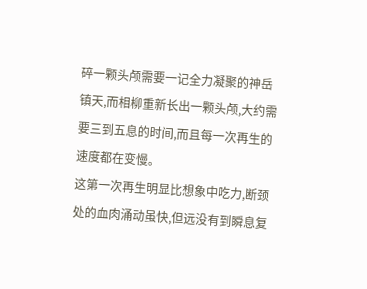碎一颗头颅需要一记全力凝聚的神岳镇天,而相柳重新长出一颗头颅,大约需要三到五息的时间,而且每一次再生的速度都在变慢。
这第一次再生明显比想象中吃力,断颈处的血肉涌动虽快,但远没有到瞬息复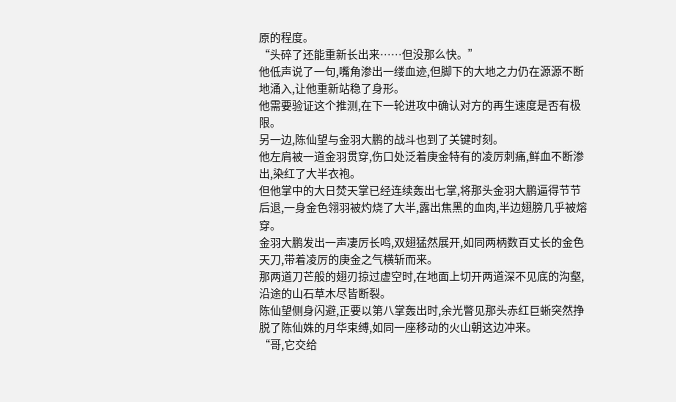原的程度。
“头碎了还能重新长出来……但没那么快。”
他低声说了一句,嘴角渗出一缕血迹,但脚下的大地之力仍在源源不断地涌入,让他重新站稳了身形。
他需要验证这个推测,在下一轮进攻中确认对方的再生速度是否有极限。
另一边,陈仙望与金羽大鹏的战斗也到了关键时刻。
他左肩被一道金羽贯穿,伤口处泛着庚金特有的凌厉刺痛,鲜血不断渗出,染红了大半衣袍。
但他掌中的大日焚天掌已经连续轰出七掌,将那头金羽大鹏逼得节节后退,一身金色翎羽被灼烧了大半,露出焦黑的血肉,半边翅膀几乎被熔穿。
金羽大鹏发出一声凄厉长鸣,双翅猛然展开,如同两柄数百丈长的金色天刀,带着凌厉的庚金之气横斩而来。
那两道刀芒般的翅刃掠过虚空时,在地面上切开两道深不见底的沟壑,沿途的山石草木尽皆断裂。
陈仙望侧身闪避,正要以第八掌轰出时,余光瞥见那头赤红巨蜥突然挣脱了陈仙姝的月华束缚,如同一座移动的火山朝这边冲来。
“哥,它交给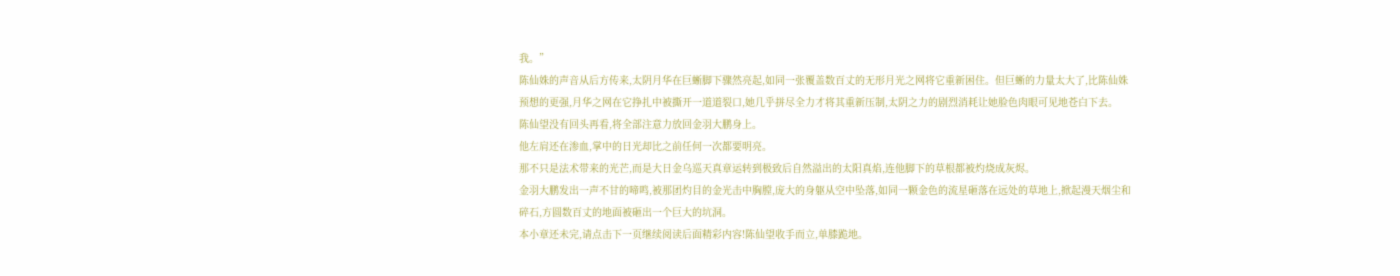我。”
陈仙姝的声音从后方传来,太阴月华在巨蜥脚下骤然亮起,如同一张覆盖数百丈的无形月光之网将它重新困住。但巨蜥的力量太大了,比陈仙姝预想的更强,月华之网在它挣扎中被撕开一道道裂口,她几乎拼尽全力才将其重新压制,太阴之力的剧烈消耗让她脸色肉眼可见地苍白下去。
陈仙望没有回头再看,将全部注意力放回金羽大鹏身上。
他左肩还在渗血,掌中的日光却比之前任何一次都要明亮。
那不只是法术带来的光芒,而是大日金乌巡天真章运转到极致后自然溢出的太阳真焰,连他脚下的草根都被灼烧成灰烬。
金羽大鹏发出一声不甘的啼鸣,被那团灼目的金光击中胸膛,庞大的身躯从空中坠落,如同一颗金色的流星砸落在远处的草地上,掀起漫天烟尘和碎石,方圆数百丈的地面被砸出一个巨大的坑洞。
本小章还未完,请点击下一页继续阅读后面精彩内容!陈仙望收手而立,单膝跪地。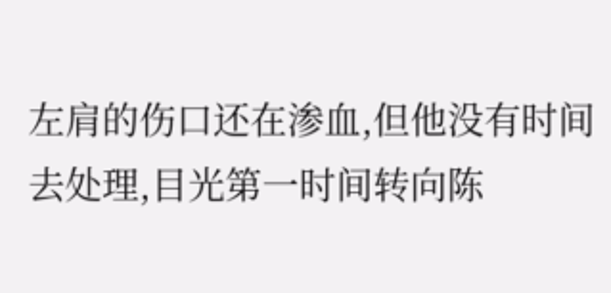左肩的伤口还在渗血,但他没有时间去处理,目光第一时间转向陈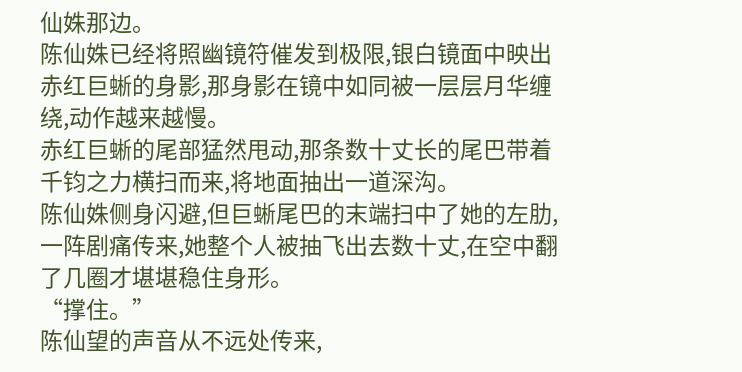仙姝那边。
陈仙姝已经将照幽镜符催发到极限,银白镜面中映出赤红巨蜥的身影,那身影在镜中如同被一层层月华缠绕,动作越来越慢。
赤红巨蜥的尾部猛然甩动,那条数十丈长的尾巴带着千钧之力横扫而来,将地面抽出一道深沟。
陈仙姝侧身闪避,但巨蜥尾巴的末端扫中了她的左肋,一阵剧痛传来,她整个人被抽飞出去数十丈,在空中翻了几圈才堪堪稳住身形。
“撑住。”
陈仙望的声音从不远处传来,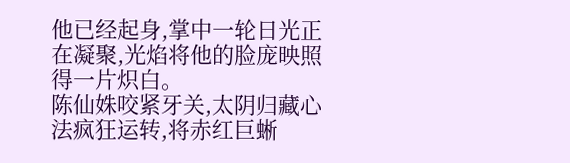他已经起身,掌中一轮日光正在凝聚,光焰将他的脸庞映照得一片炽白。
陈仙姝咬紧牙关,太阴归藏心法疯狂运转,将赤红巨蜥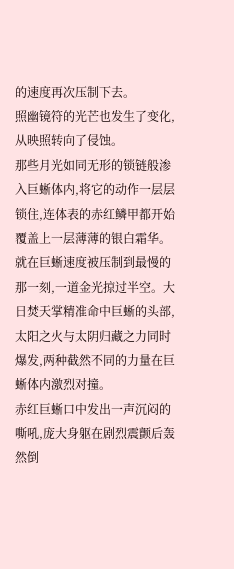的速度再次压制下去。
照幽镜符的光芒也发生了变化,从映照转向了侵蚀。
那些月光如同无形的锁链般渗入巨蜥体内,将它的动作一层层锁住,连体表的赤红鳞甲都开始覆盖上一层薄薄的银白霜华。
就在巨蜥速度被压制到最慢的那一刻,一道金光掠过半空。大日焚天掌精准命中巨蜥的头部,太阳之火与太阴归藏之力同时爆发,两种截然不同的力量在巨蜥体内激烈对撞。
赤红巨蜥口中发出一声沉闷的嘶吼,庞大身躯在剧烈震颤后轰然倒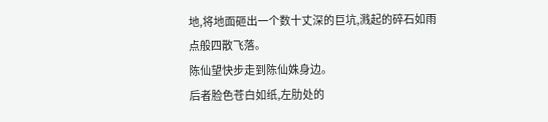地,将地面砸出一个数十丈深的巨坑,溅起的碎石如雨点般四散飞落。
陈仙望快步走到陈仙姝身边。
后者脸色苍白如纸,左肋处的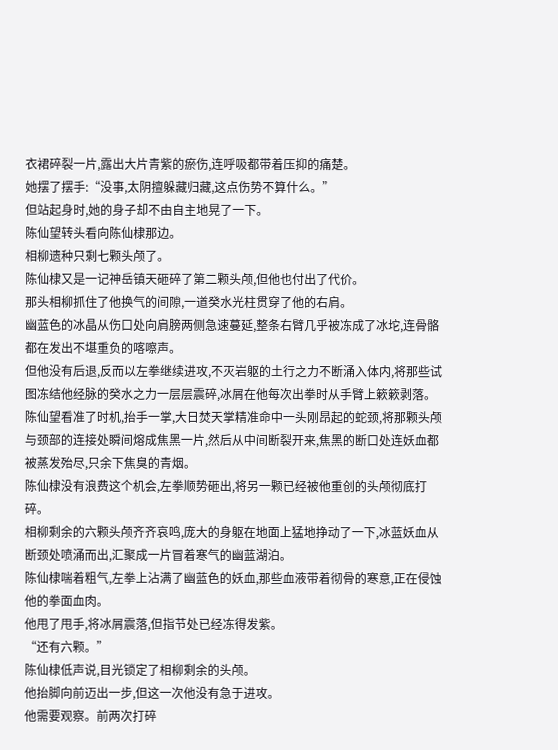衣裙碎裂一片,露出大片青紫的瘀伤,连呼吸都带着压抑的痛楚。
她摆了摆手:“没事,太阴擅躲藏归藏,这点伤势不算什么。”
但站起身时,她的身子却不由自主地晃了一下。
陈仙望转头看向陈仙棣那边。
相柳遗种只剩七颗头颅了。
陈仙棣又是一记神岳镇天砸碎了第二颗头颅,但他也付出了代价。
那头相柳抓住了他换气的间隙,一道癸水光柱贯穿了他的右肩。
幽蓝色的冰晶从伤口处向肩膀两侧急速蔓延,整条右臂几乎被冻成了冰坨,连骨骼都在发出不堪重负的喀嚓声。
但他没有后退,反而以左拳继续进攻,不灭岩躯的土行之力不断涌入体内,将那些试图冻结他经脉的癸水之力一层层震碎,冰屑在他每次出拳时从手臂上簌簌剥落。
陈仙望看准了时机,抬手一掌,大日焚天掌精准命中一头刚昂起的蛇颈,将那颗头颅与颈部的连接处瞬间熔成焦黑一片,然后从中间断裂开来,焦黑的断口处连妖血都被蒸发殆尽,只余下焦臭的青烟。
陈仙棣没有浪费这个机会,左拳顺势砸出,将另一颗已经被他重创的头颅彻底打碎。
相柳剩余的六颗头颅齐齐哀鸣,庞大的身躯在地面上猛地挣动了一下,冰蓝妖血从断颈处喷涌而出,汇聚成一片冒着寒气的幽蓝湖泊。
陈仙棣喘着粗气,左拳上沾满了幽蓝色的妖血,那些血液带着彻骨的寒意,正在侵蚀他的拳面血肉。
他甩了甩手,将冰屑震落,但指节处已经冻得发紫。
“还有六颗。”
陈仙棣低声说,目光锁定了相柳剩余的头颅。
他抬脚向前迈出一步,但这一次他没有急于进攻。
他需要观察。前两次打碎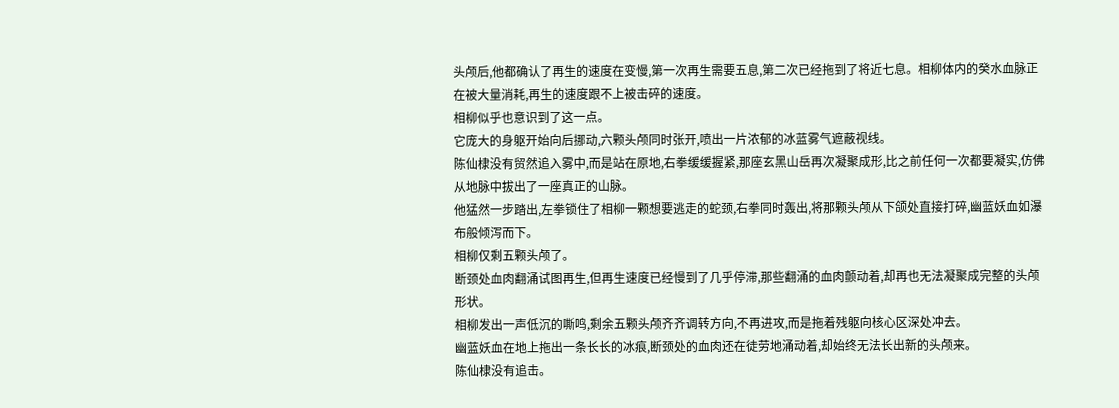头颅后,他都确认了再生的速度在变慢,第一次再生需要五息,第二次已经拖到了将近七息。相柳体内的癸水血脉正在被大量消耗,再生的速度跟不上被击碎的速度。
相柳似乎也意识到了这一点。
它庞大的身躯开始向后挪动,六颗头颅同时张开,喷出一片浓郁的冰蓝雾气遮蔽视线。
陈仙棣没有贸然追入雾中,而是站在原地,右拳缓缓握紧,那座玄黑山岳再次凝聚成形,比之前任何一次都要凝实,仿佛从地脉中拔出了一座真正的山脉。
他猛然一步踏出,左拳锁住了相柳一颗想要逃走的蛇颈,右拳同时轰出,将那颗头颅从下颌处直接打碎,幽蓝妖血如瀑布般倾泻而下。
相柳仅剩五颗头颅了。
断颈处血肉翻涌试图再生,但再生速度已经慢到了几乎停滞,那些翻涌的血肉颤动着,却再也无法凝聚成完整的头颅形状。
相柳发出一声低沉的嘶鸣,剩余五颗头颅齐齐调转方向,不再进攻,而是拖着残躯向核心区深处冲去。
幽蓝妖血在地上拖出一条长长的冰痕,断颈处的血肉还在徒劳地涌动着,却始终无法长出新的头颅来。
陈仙棣没有追击。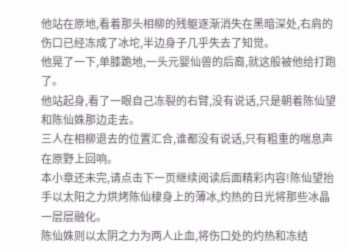他站在原地,看着那头相柳的残躯逐渐消失在黑暗深处,右肩的伤口已经冻成了冰坨,半边身子几乎失去了知觉。
他晃了一下,单膝跪地,一头元婴仙兽的后裔,就这般被他给打跑了。
他站起身,看了一眼自己冻裂的右臂,没有说话,只是朝着陈仙望和陈仙姝那边走去。
三人在相柳退去的位置汇合,谁都没有说话,只有粗重的喘息声在原野上回响。
本小章还未完,请点击下一页继续阅读后面精彩内容!陈仙望抬手以太阳之力烘烤陈仙棣身上的薄冰,灼热的日光将那些冰晶一层层融化。
陈仙姝则以太阴之力为两人止血,将伤口处的灼热和冻结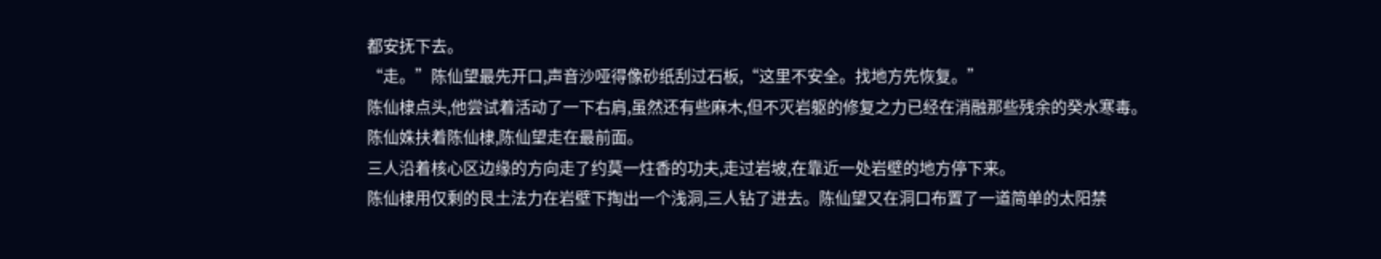都安抚下去。
“走。”陈仙望最先开口,声音沙哑得像砂纸刮过石板,“这里不安全。找地方先恢复。”
陈仙棣点头,他尝试着活动了一下右肩,虽然还有些麻木,但不灭岩躯的修复之力已经在消融那些残余的癸水寒毒。
陈仙姝扶着陈仙棣,陈仙望走在最前面。
三人沿着核心区边缘的方向走了约莫一炷香的功夫,走过岩坡,在靠近一处岩壁的地方停下来。
陈仙棣用仅剩的艮土法力在岩壁下掏出一个浅洞,三人钻了进去。陈仙望又在洞口布置了一道简单的太阳禁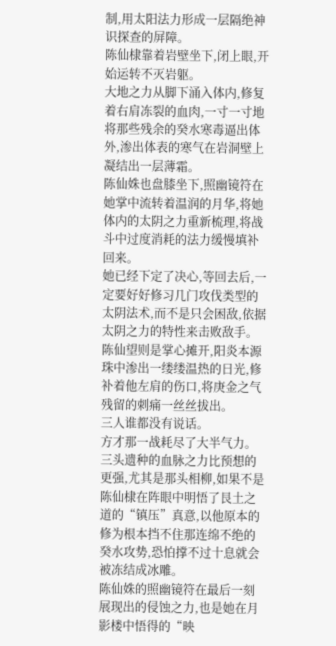制,用太阳法力形成一层隔绝神识探查的屏障。
陈仙棣靠着岩壁坐下,闭上眼,开始运转不灭岩躯。
大地之力从脚下涌入体内,修复着右肩冻裂的血肉,一寸一寸地将那些残余的癸水寒毒逼出体外,渗出体表的寒气在岩洞壁上凝结出一层薄霜。
陈仙姝也盘膝坐下,照幽镜符在她掌中流转着温润的月华,将她体内的太阴之力重新梳理,将战斗中过度消耗的法力缓慢填补回来。
她已经下定了决心,等回去后,一定要好好修习几门攻伐类型的太阴法术,而不是只会困敌,依据太阴之力的特性来击败敌手。
陈仙望则是掌心摊开,阳炎本源珠中渗出一缕缕温热的日光,修补着他左肩的伤口,将庚金之气残留的刺痛一丝丝拔出。
三人谁都没有说话。
方才那一战耗尽了大半气力。
三头遗种的血脉之力比预想的更强,尤其是那头相柳,如果不是陈仙棣在阵眼中明悟了艮土之道的“镇压”真意,以他原本的修为根本挡不住那连绵不绝的癸水攻势,恐怕撑不过十息就会被冻结成冰雕。
陈仙姝的照幽镜符在最后一刻展现出的侵蚀之力,也是她在月影楼中悟得的“映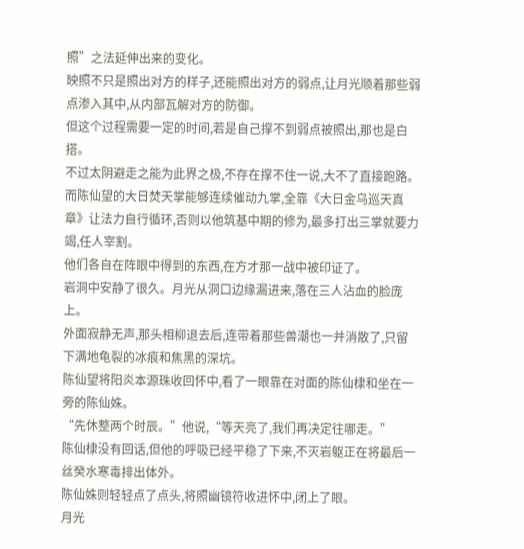照”之法延伸出来的变化。
映照不只是照出对方的样子,还能照出对方的弱点,让月光顺着那些弱点渗入其中,从内部瓦解对方的防御。
但这个过程需要一定的时间,若是自己撑不到弱点被照出,那也是白搭。
不过太阴避走之能为此界之极,不存在撑不住一说,大不了直接跑路。
而陈仙望的大日焚天掌能够连续催动九掌,全靠《大日金乌巡天真章》让法力自行循环,否则以他筑基中期的修为,最多打出三掌就要力竭,任人宰割。
他们各自在阵眼中得到的东西,在方才那一战中被印证了。
岩洞中安静了很久。月光从洞口边缘漏进来,落在三人沾血的脸庞上。
外面寂静无声,那头相柳退去后,连带着那些兽潮也一并消散了,只留下满地龟裂的冰痕和焦黑的深坑。
陈仙望将阳炎本源珠收回怀中,看了一眼靠在对面的陈仙棣和坐在一旁的陈仙姝。
“先休整两个时辰。”他说,“等天亮了,我们再决定往哪走。”
陈仙棣没有回话,但他的呼吸已经平稳了下来,不灭岩躯正在将最后一丝癸水寒毒排出体外。
陈仙姝则轻轻点了点头,将照幽镜符收进怀中,闭上了眼。
月光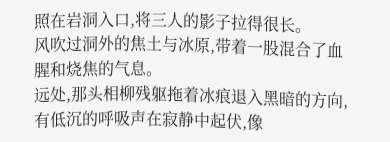照在岩洞入口,将三人的影子拉得很长。
风吹过洞外的焦土与冰原,带着一股混合了血腥和烧焦的气息。
远处,那头相柳残躯拖着冰痕退入黑暗的方向,有低沉的呼吸声在寂静中起伏,像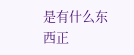是有什么东西正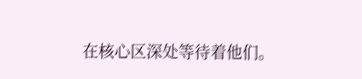在核心区深处等待着他们。